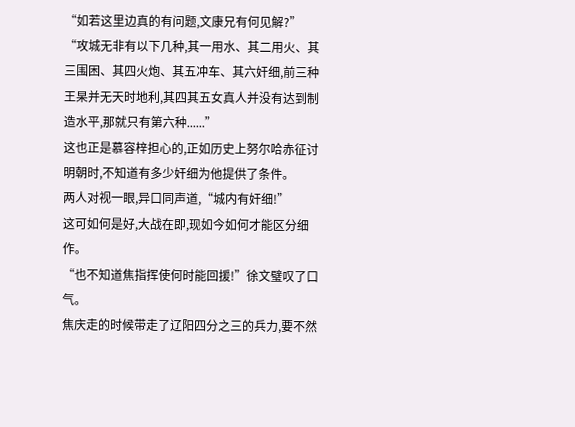“如若这里边真的有问题,文康兄有何见解?”
“攻城无非有以下几种,其一用水、其二用火、其三围困、其四火炮、其五冲车、其六奸细,前三种王杲并无天时地利,其四其五女真人并没有达到制造水平,那就只有第六种......”
这也正是慕容梓担心的,正如历史上努尔哈赤征讨明朝时,不知道有多少奸细为他提供了条件。
两人对视一眼,异口同声道,“城内有奸细!”
这可如何是好,大战在即,现如今如何才能区分细作。
“也不知道焦指挥使何时能回援!”徐文璧叹了口气。
焦庆走的时候带走了辽阳四分之三的兵力,要不然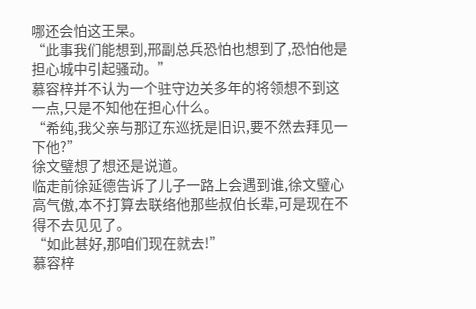哪还会怕这王杲。
“此事我们能想到,邢副总兵恐怕也想到了,恐怕他是担心城中引起骚动。”
慕容梓并不认为一个驻守边关多年的将领想不到这一点,只是不知他在担心什么。
“希纯,我父亲与那辽东巡抚是旧识,要不然去拜见一下他?”
徐文璧想了想还是说道。
临走前徐延德告诉了儿子一路上会遇到谁,徐文璧心高气傲,本不打算去联络他那些叔伯长辈,可是现在不得不去见见了。
“如此甚好,那咱们现在就去!”
慕容梓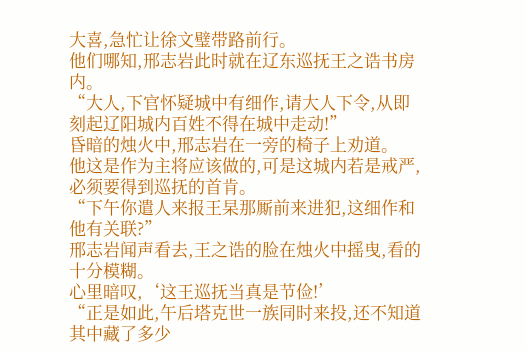大喜,急忙让徐文璧带路前行。
他们哪知,邢志岩此时就在辽东巡抚王之诰书房内。
“大人,下官怀疑城中有细作,请大人下令,从即刻起辽阳城内百姓不得在城中走动!”
昏暗的烛火中,邢志岩在一旁的椅子上劝道。
他这是作为主将应该做的,可是这城内若是戒严,必须要得到巡抚的首肯。
“下午你遣人来报王杲那厮前来进犯,这细作和他有关联?”
邢志岩闻声看去,王之诰的脸在烛火中摇曳,看的十分模糊。
心里暗叹,‘这王巡抚当真是节俭!’
“正是如此,午后塔克世一族同时来投,还不知道其中藏了多少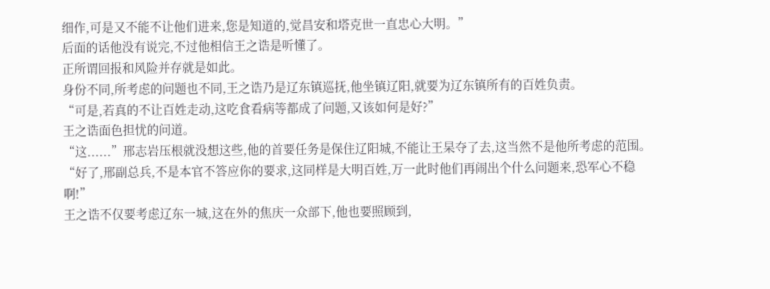细作,可是又不能不让他们进来,您是知道的,觉昌安和塔克世一直忠心大明。”
后面的话他没有说完,不过他相信王之诰是听懂了。
正所谓回报和风险并存就是如此。
身份不同,所考虑的问题也不同,王之诰乃是辽东镇巡抚,他坐镇辽阳,就要为辽东镇所有的百姓负责。
“可是,若真的不让百姓走动,这吃食看病等都成了问题,又该如何是好?”
王之诰面色担忧的问道。
“这......”邢志岩压根就没想这些,他的首要任务是保住辽阳城,不能让王杲夺了去,这当然不是他所考虑的范围。
“好了,邢副总兵,不是本官不答应你的要求,这同样是大明百姓,万一此时他们再闹出个什么问题来,恐军心不稳啊!”
王之诰不仅要考虑辽东一城,这在外的焦庆一众部下,他也要照顾到,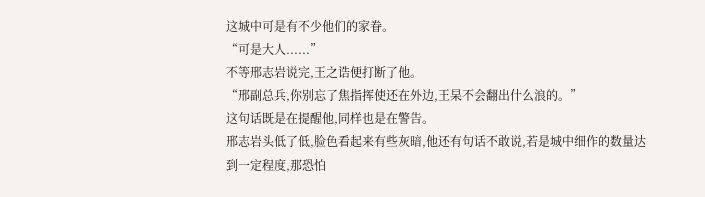这城中可是有不少他们的家眷。
“可是大人......”
不等邢志岩说完,王之诰便打断了他。
“邢副总兵,你别忘了焦指挥使还在外边,王杲不会翻出什么浪的。”
这句话既是在提醒他,同样也是在警告。
邢志岩头低了低,脸色看起来有些灰暗,他还有句话不敢说,若是城中细作的数量达到一定程度,那恐怕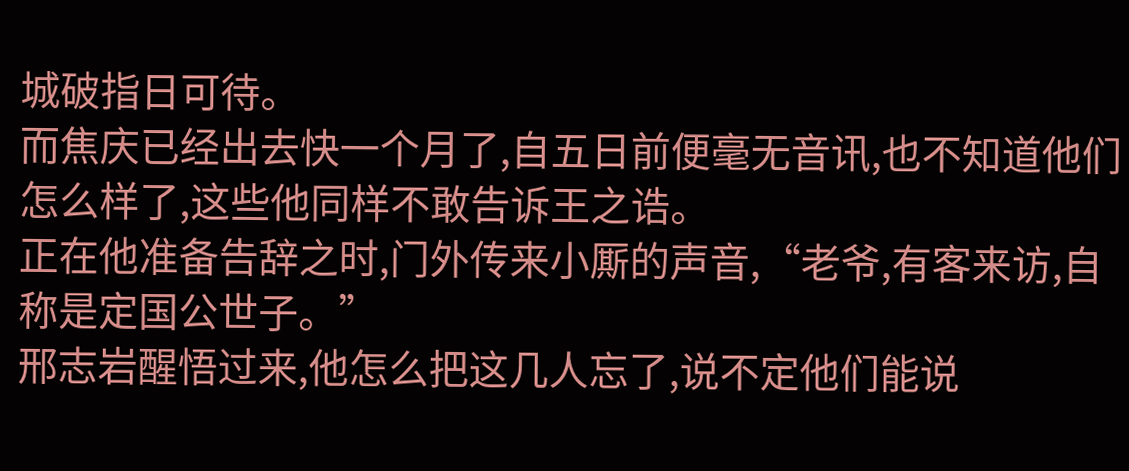城破指日可待。
而焦庆已经出去快一个月了,自五日前便毫无音讯,也不知道他们怎么样了,这些他同样不敢告诉王之诰。
正在他准备告辞之时,门外传来小厮的声音,“老爷,有客来访,自称是定国公世子。”
邢志岩醒悟过来,他怎么把这几人忘了,说不定他们能说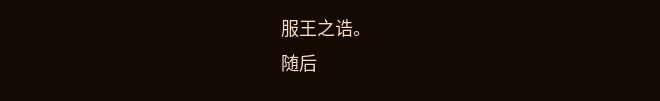服王之诰。
随后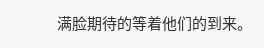满脸期待的等着他们的到来。